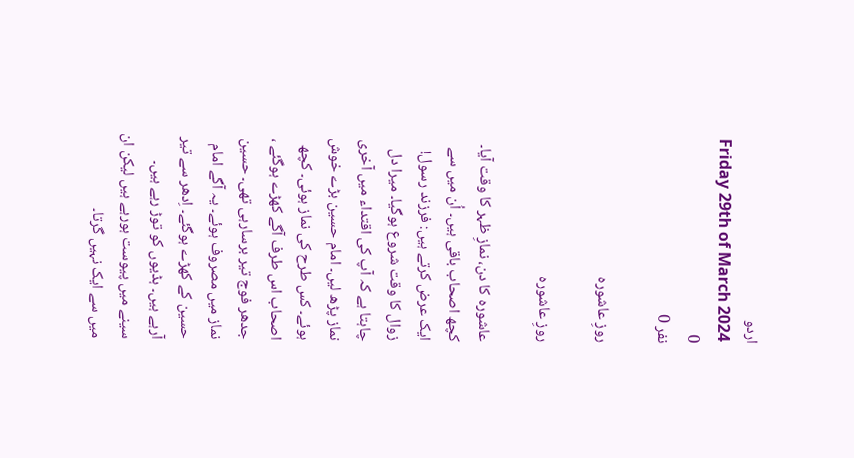اردو
Friday 29th of March 2024
0
نفر 0

روزِ عاشوره

روزِ عاشوره

عاشورہ کا دن، نمازِ ظہر کا وقت آیا۔ کچھ اصحاب باقی ہیں۔ اُن میں سے ایک عرض کرتے ہیں: فرزند رسول! زوال کا وقت شروع ہوگیا۔ میرا دل چاہتا ہے کہ آپ کی اقتداء میں آخری نماز پڑھ لیں۔ امام حسین بڑے خوش ہوئے۔ کس طرح کی نماز ہوئی۔ کچھ اصحاب اس طرف آگے کھڑے ہوگئے ، جدھر فوج تیر برسارہی تھی۔ حسین نماز میں مصروف ہوئے۔ یہ آگے امام حسین کے کھڑے ہوگئے۔ اِدھر سے تیر آرہے ہیں۔ ہڈیوں کو توڑ رہے ہیں۔ سینے میں پیوست ہورہے ہیں لیکن ان میں سے ایک نہیں گرتا۔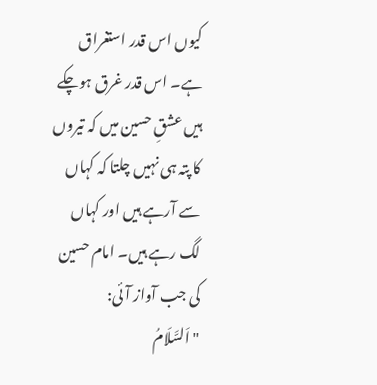کیوں اس قدر استغراق ہے۔ اس قدر غرق ہوچکے ہیں عشقِ حسین میں کہ تیروں کا پتہ ہی نہیں چلتا کہ کہاں سے آرہے ہیں اور کہاں لگ رہے ہیں۔ امام حسین کی جب آواز آئی:
"اَلسَّلَامُ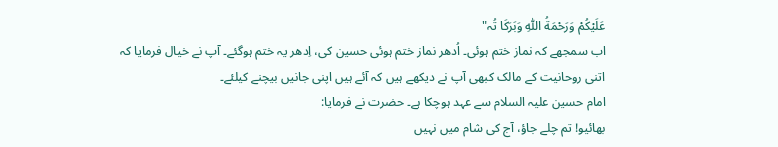عَلَیْکُمْ وَرَحْمَةُ اللّٰہِ وَبَرَکَا تُہ"
اب سمجھے کہ نماز ختم ہوئی۔ اُدھر نماز ختم ہوئی حسین کی، اِدھر یہ ختم ہوگئے۔ آپ نے خیال فرمایا کہ اتنی روحانیت کے مالک کبھی آپ نے دیکھے ہیں کہ آئے ہیں اپنی جانیں بیچنے کیلئے۔
امام حسین علیہ السلام سے عہد ہوچکا ہے۔ حضرت نے فرمایا:
بھائیو! تم چلے جاؤ، آج کی شام میں نہیں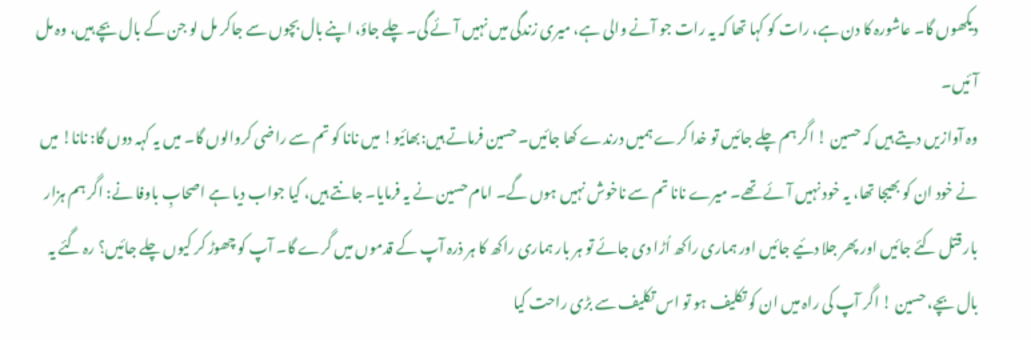دیکھوں گا۔ عاشورہ کا دن ہے، رات کو کہا تھا کہ یہ رات جو آنے والی ہے، میری زندگی میں نہیں آئے گی۔ چلے جاؤ، اپنے بال بچوں سے جاکر مل لو جن کے بال بچے ہیں، وہ مل آئیں۔
وہ آوازیں دیتے ہیں کہ حسین ! اگر ہم چلے جائیں تو خدا کرے ہمیں درندے کھا جائیں۔ حسین فرماتے ہیں:بھائیو! میں نانا کو تم سے راضی کروالوں گا۔ میں یہ کہہ دوں گا: نانا! میں نے خود ان کو بھیجا تھا، یہ خود نہیں آئے تھے۔ میرے نانا تم سے ناخوش نہیں ہوں گے۔ امام حسین نے یہ فرمایا۔ جانتے ہیں، کیا جواب دیا ہے اصحابِ باوفا نے: اگر ہم ہزار بار قتل کئے جائیں اور پھر جلا دئیے جائیں اور ہماری راکھ اُڑا دی جائے تو ہر بار ہماری راکھ کا ہر ذرہ آپ کے قدموں میں گرے گا۔ آپ کو چھوڑ کر کیوں چلے جائیں؟ رہ گئے یہ بال بچے، حسین ! اگر آپ کی راہ میں ان کو تکلیف ہو تو اس تکلیف سے بڑی راحت کیا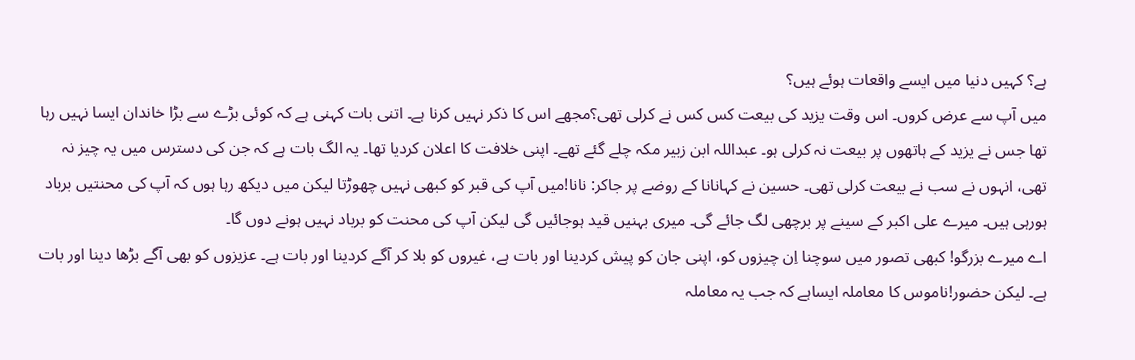ہے؟ کہیں دنیا میں ایسے واقعات ہوئے ہیں؟
میں آپ سے عرض کروں۔ اس وقت یزید کی بیعت کس کس نے کرلی تھی؟مجھے اس کا ذکر نہیں کرنا ہے۔ اتنی بات کہنی ہے کہ کوئی بڑے سے بڑا خاندان ایسا نہیں رہا تھا جس نے یزید کے ہاتھوں پر بیعت نہ کرلی ہو۔ عبداللہ ابن زبیر مکہ چلے گئے تھے۔ اپنی خلافت کا اعلان کردیا تھا۔ یہ الگ بات ہے کہ جن کی دسترس میں یہ چیز نہ تھی، انہوں نے سب نے بیعت کرلی تھی۔ حسین نے کہانانا کے روضے پر جاکر: نانا!میں آپ کی قبر کو کبھی نہیں چھوڑتا لیکن میں دیکھ رہا ہوں کہ آپ کی محنتیں برباد ہورہی ہیں۔ میرے علی اکبر کے سینے پر برچھی لگ جائے گی۔ میری بہنیں قید ہوجائیں گی لیکن آپ کی محنت کو برباد نہیں ہونے دوں گا۔
اے میرے بزرگو! کبھی تصور میں سوچنا اِن چیزوں کو، اپنی جان کو پیش کردینا اور بات ہے، غیروں کو بلا کر آگے کردینا اور بات ہے۔ عزیزوں کو بھی آگے بڑھا دینا اور بات ہے۔ لیکن حضور!ناموس کا معاملہ ایساہے کہ جب یہ معاملہ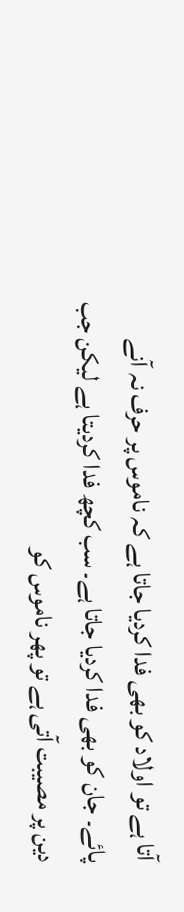آتا ہے تو اولاد کو بھی فدا کردیا جاتا ہے کہ ناموس پر حرف نہ آنے پائے۔ جان کو بھی فدا کردیا جاتا ہے۔ سب کچھ فدا کردیتا ہے لیکن جب دین پر مصیبت آتی ہے تو پھر ناموس کو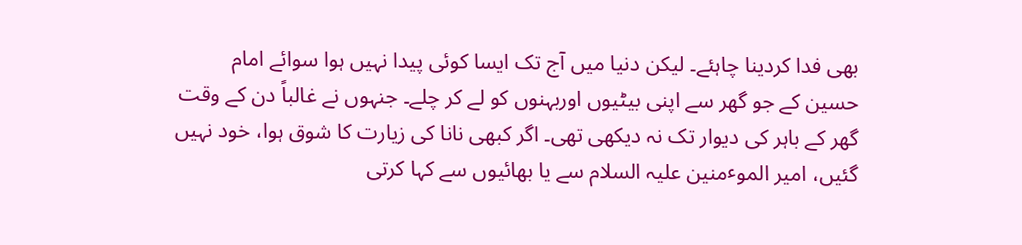بھی فدا کردینا چاہئے۔ لیکن دنیا میں آج تک ایسا کوئی پیدا نہیں ہوا سوائے امام حسین کے جو گھر سے اپنی بیٹیوں اوربہنوں کو لے کر چلے۔ جنہوں نے غالباً دن کے وقت گھر کے باہر کی دیوار تک نہ دیکھی تھی۔ اگر کبھی نانا کی زیارت کا شوق ہوا، خود نہیں گئیں، امیر الموٴمنین علیہ السلام سے یا بھائیوں سے کہا کرتی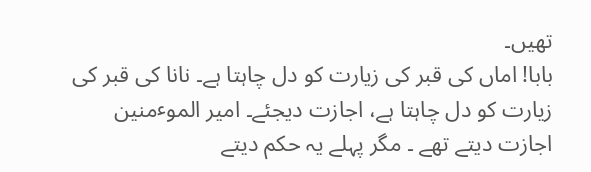تھیں۔
بابا! اماں کی قبر کی زیارت کو دل چاہتا ہے۔ نانا کی قبر کی زیارت کو دل چاہتا ہے، اجازت دیجئے۔ امیر الموٴمنین اجازت دیتے تھے ۔ مگر پہلے یہ حکم دیتے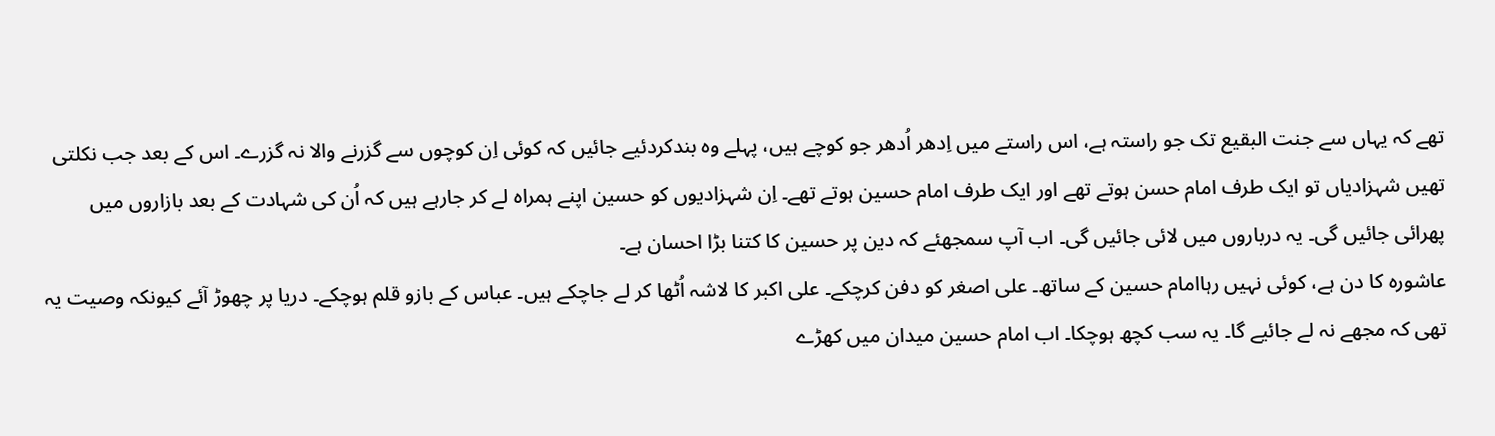تھے کہ یہاں سے جنت البقیع تک جو راستہ ہے، اس راستے میں اِدھر اُدھر جو کوچے ہیں، پہلے وہ بندکردئیے جائیں کہ کوئی اِن کوچوں سے گزرنے والا نہ گزرے۔ اس کے بعد جب نکلتی تھیں شہزادیاں تو ایک طرف امام حسن ہوتے تھے اور ایک طرف امام حسین ہوتے تھے۔ اِن شہزادیوں کو حسین اپنے ہمراہ لے کر جارہے ہیں کہ اُن کی شہادت کے بعد بازاروں میں پھرائی جائیں گی۔ یہ درباروں میں لائی جائیں گی۔ اب آپ سمجھئے کہ دین پر حسین کا کتنا بڑا احسان ہے۔
عاشورہ کا دن ہے، کوئی نہیں رہاامام حسین کے ساتھ۔ علی اصغر کو دفن کرچکے۔ علی اکبر کا لاشہ اُٹھا کر لے جاچکے ہیں۔ عباس کے بازو قلم ہوچکے۔ دریا پر چھوڑ آئے کیونکہ وصیت یہ تھی کہ مجھے نہ لے جائیے گا۔ یہ سب کچھ ہوچکا۔ اب امام حسین میدان میں کھڑے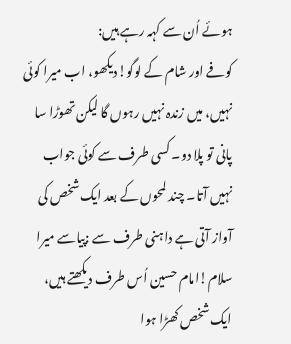ہوئے اُن سے کہہ رہے ہیں:
کوفے اور شام کے لوگو!دیکھو، اب میرا کوئی نہیں، میں زندہ نہیں رہوں گا لیکن تھوڑا سا پانی تو پلا دو۔ کسی طرف سے کوئی جواب نہیں آتا۔ چند لمحوں کے بعد ایک شخص کی آواز آتی ہے داہنی طرف سے :پیاسے میرا سلام!امام حسین اُس طرف دیکھتے ہیں، ایک شخص کھڑا ہوا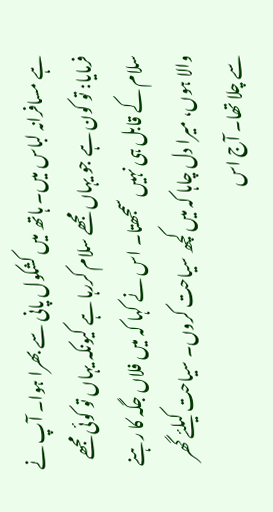ہے مسافرانہ لباس میں۔ ہاتھ میں کشکول پانی سے بھرا ہوا۔ آپ نے فرمایا: تو کون ہے جو یہاں مجھے سلام کررہا ہے کیونکہ یہاں تو کوئی مجھے سلام کے قابل ہی نہیں سمجھتا۔ اس نے کہا کہ میں فلاں جگہ کا رہنے والا ہوں، میرا دل چاہا کہ میں کچھ سیاحت کروں۔ سیاحت کیلئے گھر سے چلا تھا۔ آج اس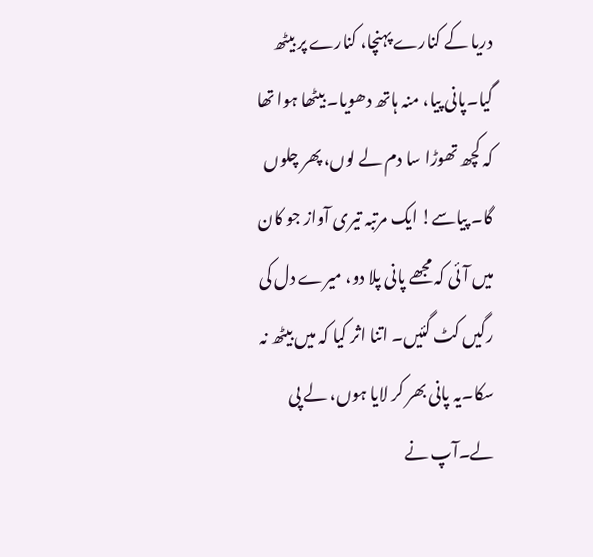دریا کے کنارے پہنچا، کنارے پر بیٹھ گیا۔پانی پیا، منہ ہاتھ دھویا۔ بیٹھا ہوا تھا کہ کچھ تھوڑا سا دم لے لوں، پھر چلوں گا۔ پیاسے! ایک مرتبہ تیری آواز جو کان میں آئی کہ مجھے پانی پلا دو، میرے دل کی رگیں کٹ گئیں۔ اتنا اثر کیا کہ میں بیٹھ نہ سکا۔یہ پانی بھر کر لایا ہوں، لے پی لے۔آپ نے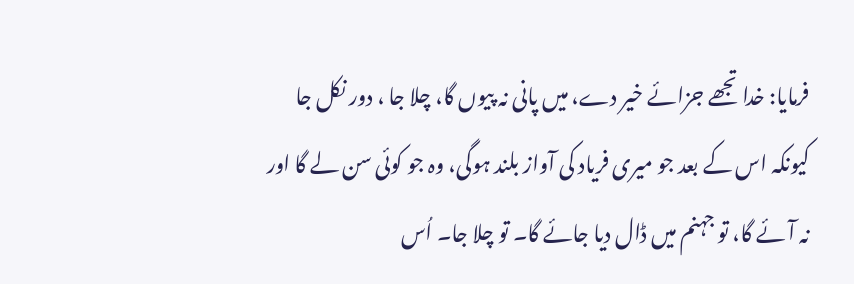فرمایا: خدا تجھے جزائے خیر دے، میں پانی نہ پیوں گا، چلا جا ، دور نکل جا کیونکہ اس کے بعد جو میری فریاد کی آواز بلند ہوگی، وہ جو کوئی سن لے گا اور نہ آئے گا، تو جہنم میں ڈال دیا جائے گا۔ تو چلا جا۔ اُس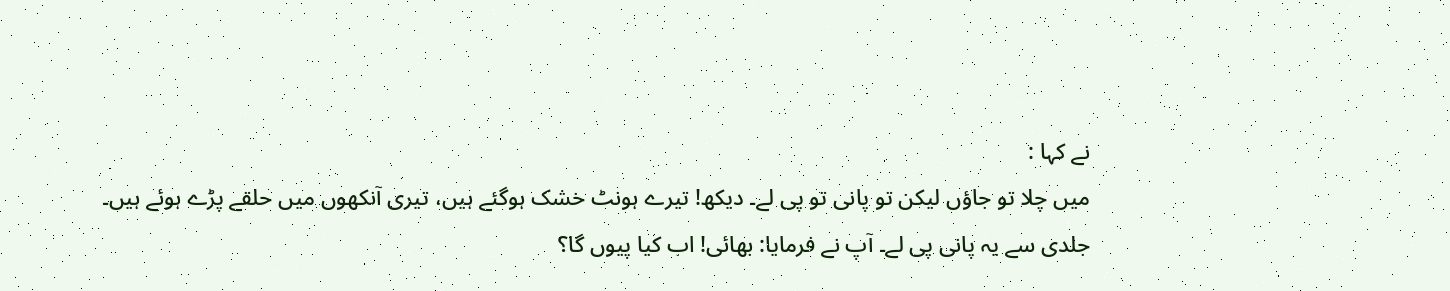نے کہا :
میں چلا تو جاؤں لیکن تو پانی تو پی لے۔ دیکھ! تیرے ہونٹ خشک ہوگئے ہیں، تیری آنکھوں میں حلقے پڑے ہوئے ہیں۔
جلدی سے یہ پانی پی لے۔ آپ نے فرمایا: بھائی! اب کیا پیوں گا؟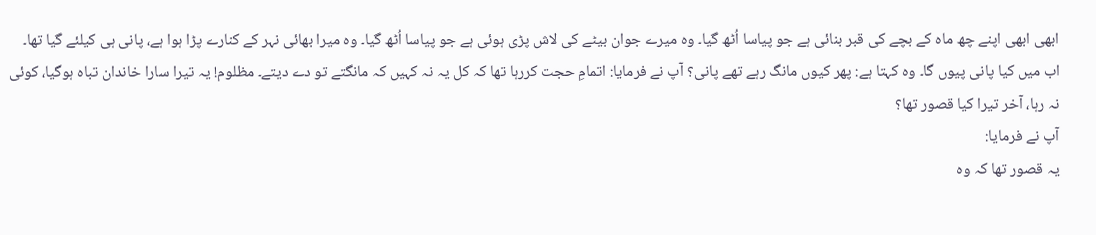ابھی ابھی اپنے چھ ماہ کے بچے کی قبر بنائی ہے جو پیاسا اُٹھ گیا۔ وہ میرے جوان بیٹے کی لاش پڑی ہوئی ہے جو پیاسا اُٹھ گیا۔ وہ میرا بھائی نہر کے کنارے پڑا ہوا ہے، پانی ہی کیلئے گیا تھا۔ اب میں کیا پانی پیوں گا۔ وہ کہتا ہے: پھر کیوں مانگ رہے تھے پانی؟ آپ نے فرمایا: اتمامِ حجت کررہا تھا کہ کل یہ نہ کہیں کہ مانگتے تو دے دیتے۔ مظلوم! یہ تیرا سارا خاندان تباہ ہوگیا، کوئی نہ رہا، آخر تیرا کیا قصور تھا؟
آپ نے فرمایا:
یہ قصور تھا کہ وہ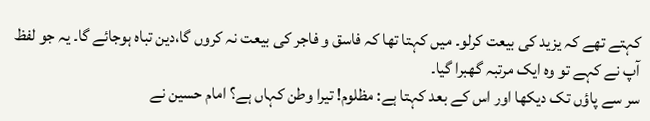کہتے تھے کہ یزید کی بیعت کرلو۔ میں کہتا تھا کہ فاسق و فاجر کی بیعت نہ کروں گا،دین تباہ ہوجائے گا۔ یہ جو لفظ آپ نے کہے تو وہ ایک مرتبہ گھبرا گیا۔
سر سے پاؤں تک دیکھا اور اس کے بعد کہتا ہے: مظلوم! تیرا وطن کہاں ہے؟ امام حسین نے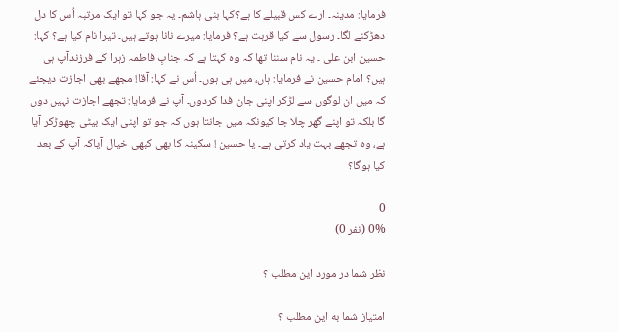فرمایا: مدینہ۔ ارے کس قبیلے کا ہے؟کہا بنی ہاشم۔ یہ جو کہا تو ایک مرتبہ اُس کا دل دھڑکنے لگا۔ رسول سے کیا قربت ہے؟ فرمایا: میرے نانا ہوتے ہیں۔ تیرا نام کیا ہے؟ کہا: حسین ابن علی ۔ یہ نام سننا تھا کہ وہ کہتا ہے کہ جنابِ فاطمہ زہرا کے فرزندآپ ہی ہیں؟ امام حسین نے فرمایا: ہاں، میں ہی ہوں۔ اُس نے کہا: آقا! مجھے بھی اجازت دیجئے کہ میں ان لوگوں سے لڑکر اپنی جان فدا کردوں۔ آپ نے فرمایا: تجھے اجازت نہیں دوں گا بلکہ تو اپنے گھر چلا جا کیونکہ میں جانتا ہوں کہ جو تو اپنی ایک بیٹی چھوڑکر آیا ہے، وہ تجھے بہت یاد کرتی ہے۔ یا حسین ! سکینہ کا بھی کبھی خیال آیاکہ آپ کے بعد کیا ہوگا؟

0
0% (نفر 0)

نظر شما در مورد این مطلب ؟

امتیاز شما به این مطلب ؟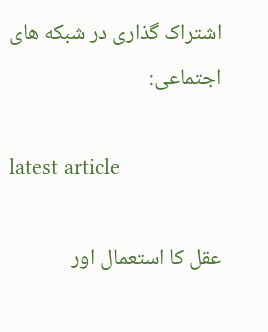اشتراک گذاری در شبکه های اجتماعی:

latest article

عقل کا استعمال اور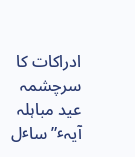ادراکات کا سرچشمہ
عید مباہلہ
آیہٴ” ساٴل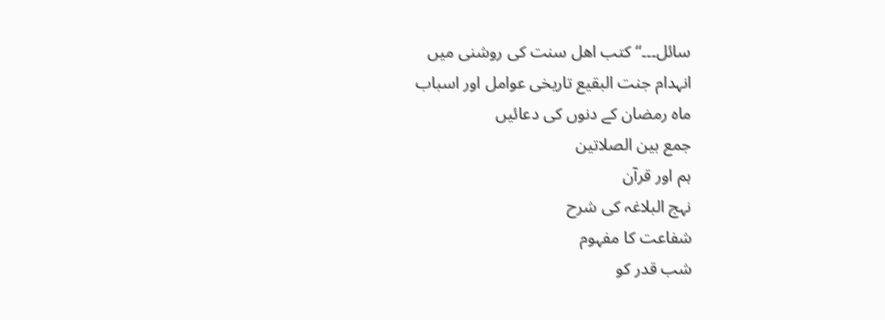سائل۔۔۔“ کتب اھل سنت کی روشنی میں
انہدام جنت البقیع تاریخی عوامل اور اسباب
ماہ رمضان کے دنوں کی دعائیں
جمع بین الصلاتین
ہم اور قرآن
نہج البلاغہ کی شرح
شفاعت کا مفہوم
شب قدر کو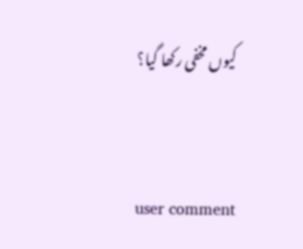کیوں مخفی رکھا گیا؟


user comment